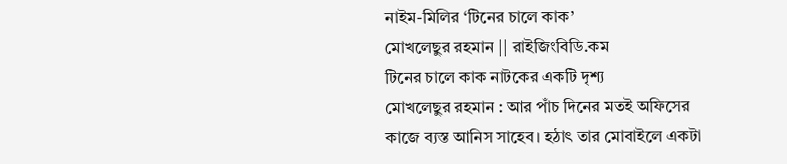নাইম-মিলির ‘টিনের চালে কাক’
মোখলেছুর রহমান || রাইজিংবিডি.কম
টিনের চালে কাক নাটকের একটি দৃশ্য
মোখলেছুর রহমান : আর পাঁচ দিনের মতই অফিসের কাজে ব্যস্ত আনিস সাহেব। হঠাৎ তার মোবাইলে একটা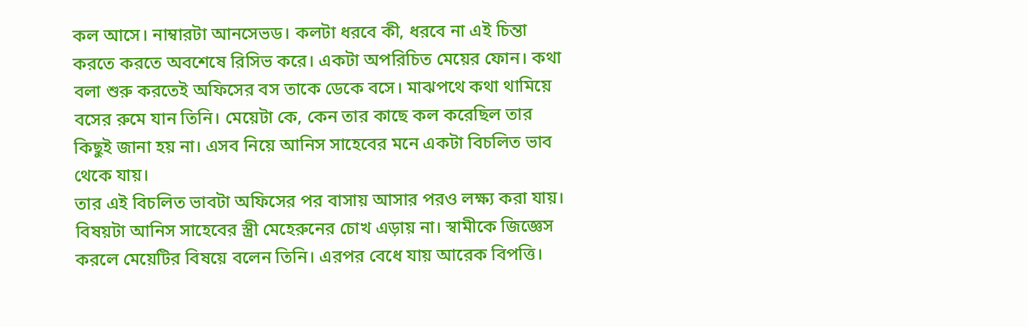কল আসে। নাম্বারটা আনসেভড। কলটা ধরবে কী, ধরবে না এই চিন্তা করতে করতে অবশেষে রিসিভ করে। একটা অপরিচিত মেয়ের ফোন। কথা বলা শুরু করতেই অফিসের বস তাকে ডেকে বসে। মাঝপথে কথা থামিয়ে বসের রুমে যান তিনি। মেয়েটা কে, কেন তার কাছে কল করেছিল তার কিছুই জানা হয় না। এসব নিয়ে আনিস সাহেবের মনে একটা বিচলিত ভাব থেকে যায়।
তার এই বিচলিত ভাবটা অফিসের পর বাসায় আসার পরও লক্ষ্য করা যায়। বিষয়টা আনিস সাহেবের স্ত্রী মেহেরুনের চোখ এড়ায় না। স্বামীকে জিজ্ঞেস করলে মেয়েটির বিষয়ে বলেন তিনি। এরপর বেধে যায় আরেক বিপত্তি।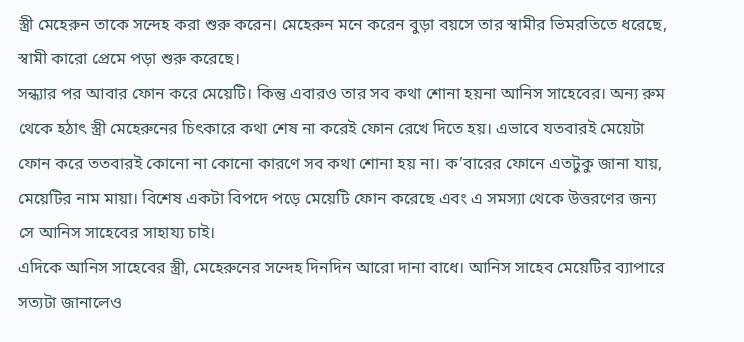স্ত্রী মেহেরুন তাকে সন্দেহ করা শুরু করেন। মেহেরুন মনে করেন বুড়া বয়সে তার স্বামীর ভিমরতিতে ধরেছে, স্বামী কারো প্রেমে পড়া শুরু করেছে।
সন্ধ্যার পর আবার ফোন করে মেয়েটি। কিন্তু এবারও তার সব কথা শোনা হয়না আনিস সাহেবের। অন্য রুম থেকে হঠাৎ স্ত্রী মেহেরুনের চিৎকারে কথা শেষ না করেই ফোন রেখে দিতে হয়। এভাবে যতবারই মেয়েটা ফোন করে ততবারই কোনো না কোনো কারণে সব কথা শোনা হয় না। ক’বারের ফোনে এতটুকু জানা যায়, মেয়েটির নাম মায়া। বিশেষ একটা বিপদে পড়ে মেয়েটি ফোন করেছে এবং এ সমস্যা থেকে উত্তরণের জন্য সে আনিস সাহেবের সাহায্য চাই।
এদিকে আনিস সাহেবের স্ত্রী, মেহেরুনের সন্দেহ দিনদিন আরো দানা বাধে। আনিস সাহেব মেয়েটির ব্যাপারে সত্যটা জানালেও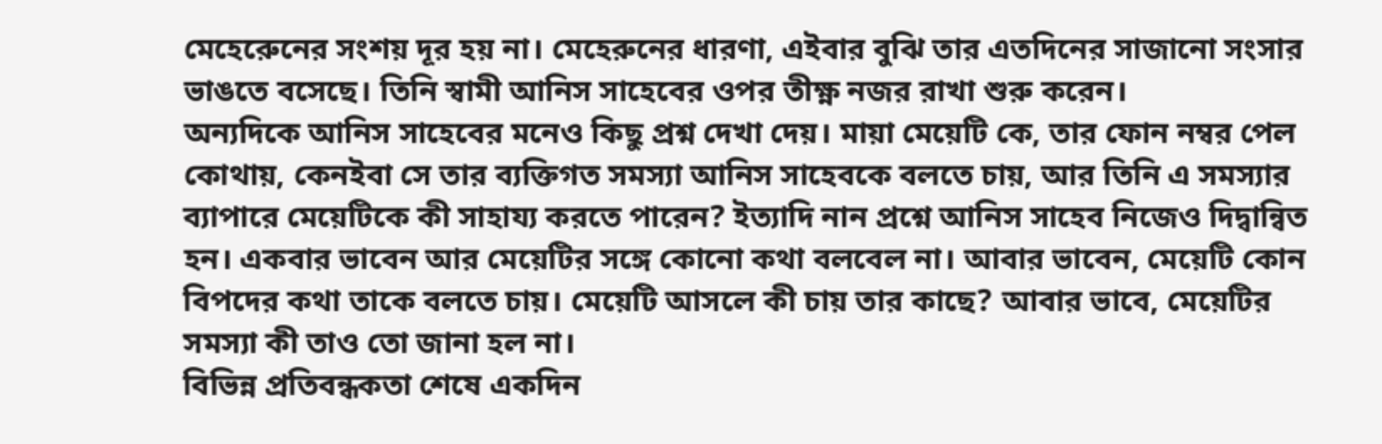মেহেরেুনের সংশয় দূর হয় না। মেহেরুনের ধারণা, এইবার বুঝি তার এতদিনের সাজানো সংসার ভাঙতে বসেছে। তিনি স্বামী আনিস সাহেবের ওপর তীক্ষ্ণ নজর রাখা শুরু করেন।
অন্যদিকে আনিস সাহেবের মনেও কিছু প্রশ্ন দেখা দেয়। মায়া মেয়েটি কে, তার ফোন নম্বর পেল কোথায়, কেনইবা সে তার ব্যক্তিগত সমস্যা আনিস সাহেবকে বলতে চায়, আর তিনি এ সমস্যার ব্যাপারে মেয়েটিকে কী সাহায্য করতে পারেন? ইত্যাদি নান প্রশ্নে আনিস সাহেব নিজেও দিদ্বান্বিত হন। একবার ভাবেন আর মেয়েটির সঙ্গে কোনো কথা বলবেল না। আবার ভাবেন, মেয়েটি কোন বিপদের কথা তাকে বলতে চায়। মেয়েটি আসলে কী চায় তার কাছে? আবার ভাবে, মেয়েটির সমস্যা কী তাও তো জানা হল না।
বিভিন্ন প্রতিবন্ধকতা শেষে একদিন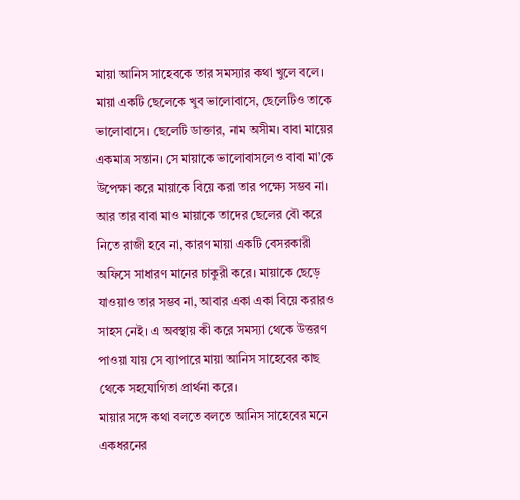মায়া আনিস সাহেবকে তার সমস্যার কথা খুলে বলে। মায়া একটি ছেলেকে খুব ভালোবাসে, ছেলেটিও তাকে ভালোবাসে। ছেলেটি ডাক্তার, নাম অসীম। বাবা মায়ের একমাত্র সন্তান। সে মায়াকে ভালোবাসলেও বাবা মা’কে উপেক্ষা করে মায়াকে বিয়ে করা তার পক্ষ্যে সম্ভব না। আর তার বাবা মাও মায়াকে তাদের ছেলের বৌ করে নিতে রাজী হবে না, কারণ মায়া একটি বেসরকারী অফিসে সাধারণ মানের চাকুরী করে। মায়াকে ছেড়ে যাওয়াও তার সম্ভব না, আবার একা একা বিয়ে করারও সাহস নেই। এ অবস্থায় কী করে সমস্যা থেকে উত্তরণ পাওয়া যায় সে ব্যাপারে মায়া আনিস সাহেবের কাছ থেকে সহযোগিতা প্রার্থনা করে।
মায়ার সঙ্গে কথা বলতে বলতে আনিস সাহেবের মনে একধরনের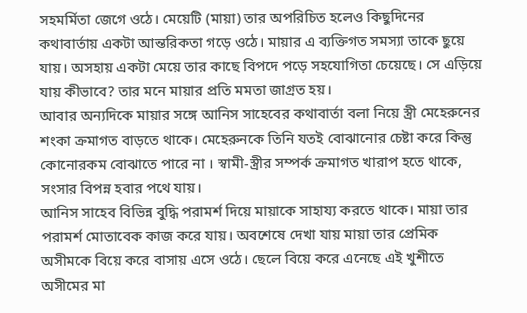সহমর্মিতা জেগে ওঠে। মেয়েটি (মায়া) তার অপরিচিত হলেও কিছুদিনের কথাবার্তায় একটা আন্তরিকতা গড়ে ওঠে। মায়ার এ ব্যক্তিগত সমস্যা তাকে ছুয়ে যায়। অসহায় একটা মেয়ে তার কাছে বিপদে পড়ে সহযোগিতা চেয়েছে। সে এড়িয়ে যায় কীভাবে? তার মনে মায়ার প্রতি মমতা জাগ্রত হয়।
আবার অন্যদিকে মায়ার সঙ্গে আনিস সাহেবের কথাবার্তা বলা নিয়ে স্ত্রী মেহেরুনের শংকা ক্রমাগত বাড়তে থাকে। মেহেরুনকে তিনি যতই বোঝানোর চেষ্টা করে কিন্তু কোনোরকম বোঝাতে পারে না । স্বামী-স্ত্রীর সম্পর্ক ক্রমাগত খারাপ হতে থাকে, সংসার বিপন্ন হবার পথে যায়।
আনিস সাহেব বিভিন্ন বুদ্ধি পরামর্শ দিয়ে মায়াকে সাহায্য করতে থাকে। মায়া তার পরামর্শ মোতাবেক কাজ করে যায়। অবশেষে দেখা যায় মায়া তার প্রেমিক অসীমকে বিয়ে করে বাসায় এসে ওঠে। ছেলে বিয়ে করে এনেছে এই খুশীতে অসীমের মা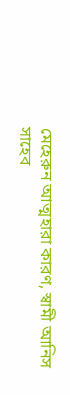মেহেরুন আত্মহারা কারণ, স্বামী আনিস সাহেব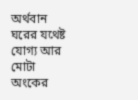অর্থবান ঘরের যথেষ্ট যোগ্য আর মোটা অংকের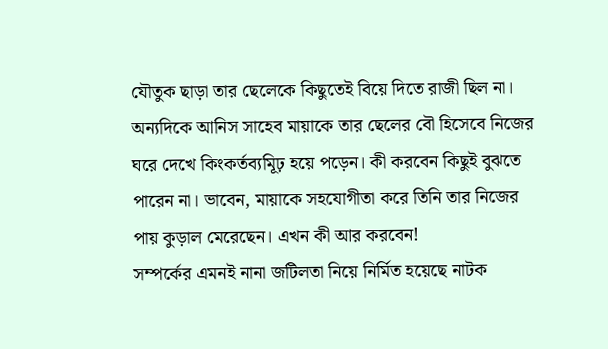যৌতুক ছাড়া তার ছেলেকে কিছুতেই বিয়ে দিতে রাজী ছিল না।
অন্যদিকে আনিস সাহেব মায়াকে তার ছেলের বৌ হিসেবে নিজের ঘরে দেখে কিংকর্তব্যমিূঢ় হয়ে পড়েন। কী করবেন কিছুই বুঝতে পারেন না। ভাবেন, মায়াকে সহযোগীতা করে তিনি তার নিজের পায় কুড়াল মেরেছেন। এখন কী আর করবেন!
সম্পর্কের এমনই নানা জটিলতা নিয়ে নির্মিত হয়েছে নাটক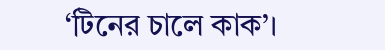‘টিনের চালে কাক’।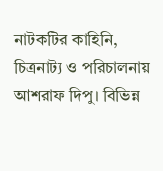নাটকটির কাহিনি, চিত্রনাট্য ও পরিচালনায় আশরাফ দিপু। বিভিন্ন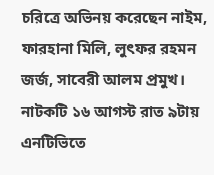চরিত্রে অভিনয় করেছেন নাইম, ফারহানা মিলি, লুৎফর রহমন জর্জ, সাবেরী আলম প্রমুখ। নাটকটি ১৬ আগস্ট রাত ৯টায় এনটিভিতে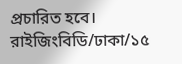প্রচারিত হবে।
রাইজিংবিডি/ঢাকা/১৫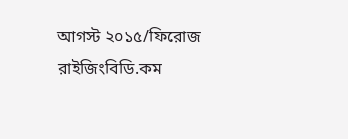আগস্ট ২০১৫/ফিরোজ
রাইজিংবিডি.কম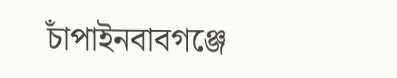চাঁপাইনবাবগঞ্জে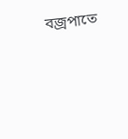বজ্রপাতে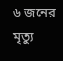৬ জনের মৃত্যু